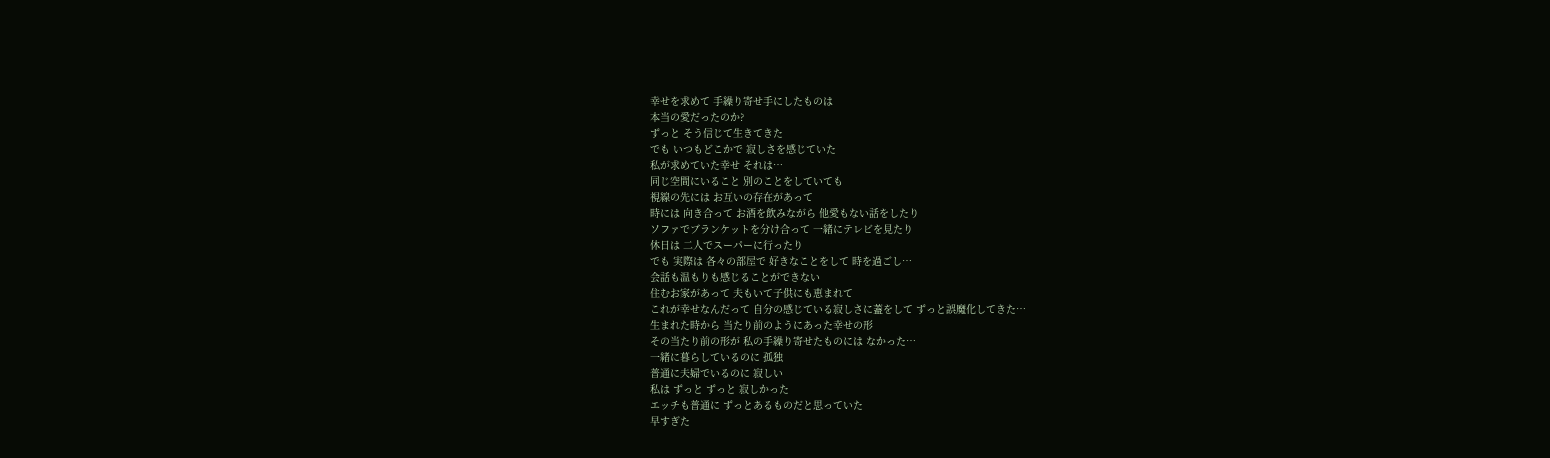幸せを求めて 手繰り寄せ手にしたものは
本当の愛だったのか?
ずっと そう信じて生きてきた
でも いつもどこかで 寂しさを感じていた
私が求めていた幸せ それは…
同じ空間にいること 別のことをしていても
視線の先には お互いの存在があって
時には 向き合って お酒を飲みながら 他愛もない話をしたり
ソファでブランケットを分け合って 一緒にテレビを見たり
休日は 二人でスーパーに行ったり
でも 実際は 各々の部屋で 好きなことをして 時を過ごし…
会話も温もりも感じることができない
住むお家があって 夫もいて子供にも恵まれて
これが幸せなんだって 自分の感じている寂しさに蓋をして ずっと誤魔化してきた…
生まれた時から 当たり前のようにあった幸せの形
その当たり前の形が 私の手繰り寄せたものには なかった…
一緒に暮らしているのに 孤独
普通に夫婦でいるのに 寂しい
私は ずっと ずっと 寂しかった
エッチも普通に ずっとあるものだと思っていた
早すぎた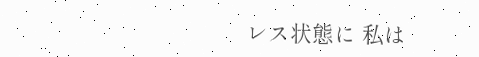レス状態に 私は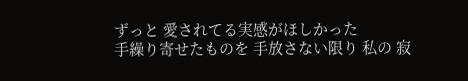ずっと 愛されてる実感がほしかった
手繰り寄せたものを 手放さない限り 私の 寂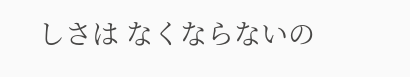しさは なくならないの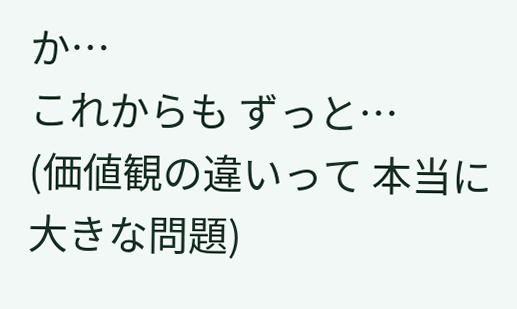か…
これからも ずっと…
(価値観の違いって 本当に 大きな問題)